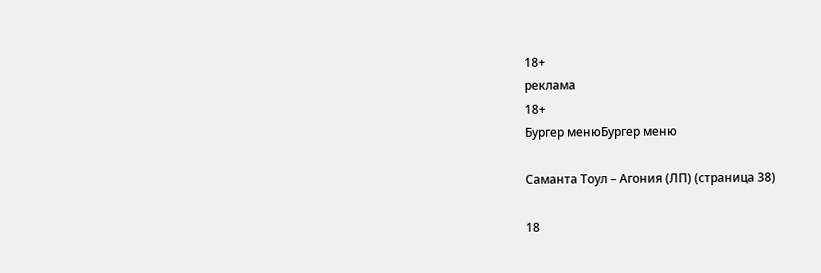18+
реклама
18+
Бургер менюБургер меню

Саманта Тоул – Агония (ЛП) (страница 38)

18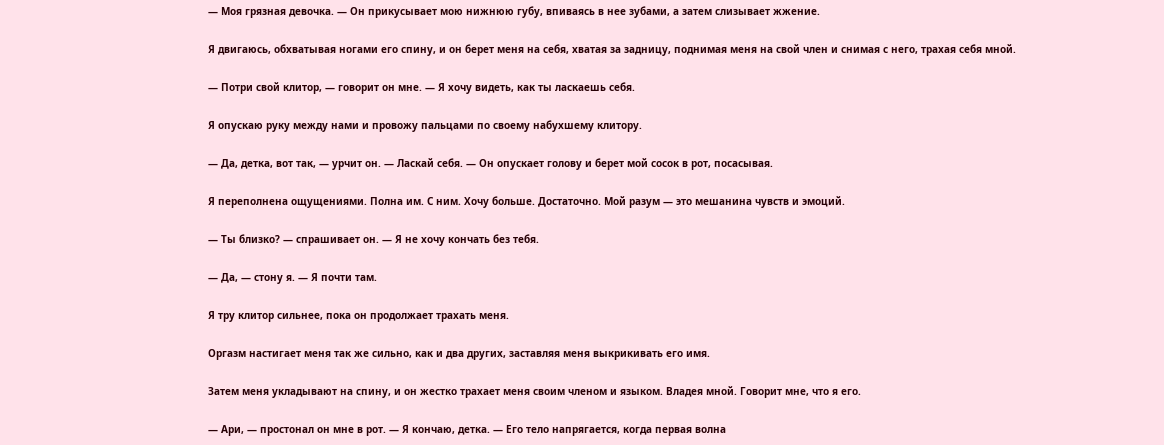— Моя грязная девочка. — Он прикусывает мою нижнюю губу, впиваясь в нее зубами, а затем слизывает жжение.

Я двигаюсь, обхватывая ногами его спину, и он берет меня на себя, хватая за задницу, поднимая меня на свой член и снимая с него, трахая себя мной.

— Потри свой клитор, — говорит он мне. — Я хочу видеть, как ты ласкаешь себя.

Я опускаю руку между нами и провожу пальцами по своему набухшему клитору.

— Да, детка, вот так, — урчит он. — Ласкай себя. — Он опускает голову и берет мой сосок в рот, посасывая.

Я переполнена ощущениями. Полна им. С ним. Хочу больше. Достаточно. Мой разум — это мешанина чувств и эмоций.

— Ты близко? — спрашивает он. — Я не хочу кончать без тебя.

— Да, — стону я. — Я почти там.

Я тру клитор сильнее, пока он продолжает трахать меня.

Оргазм настигает меня так же сильно, как и два других, заставляя меня выкрикивать его имя.

Затем меня укладывают на спину, и он жестко трахает меня своим членом и языком. Владея мной. Говорит мне, что я его.

— Ари, — простонал он мне в рот. — Я кончаю, детка. — Его тело напрягается, когда первая волна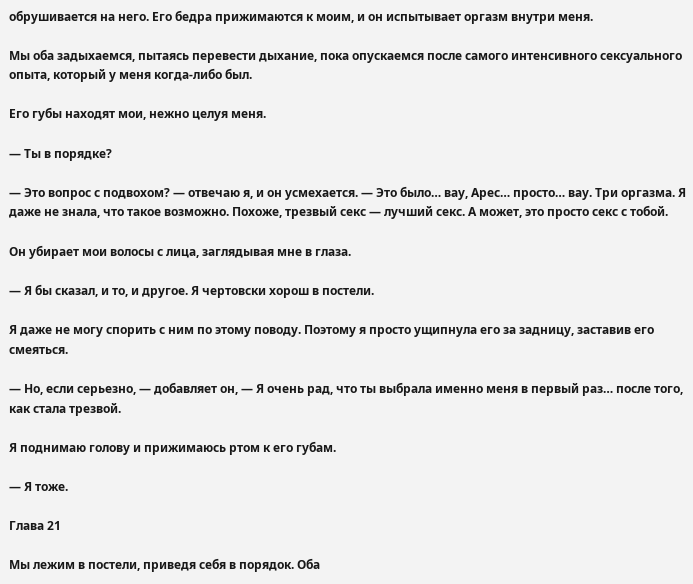обрушивается на него. Его бедра прижимаются к моим, и он испытывает оргазм внутри меня.

Мы оба задыхаемся, пытаясь перевести дыхание, пока опускаемся после самого интенсивного сексуального опыта, который у меня когда-либо был.

Его губы находят мои, нежно целуя меня.

— Ты в порядке?

— Это вопрос с подвохом? — отвечаю я, и он усмехается. — Это было… вау, Арес… просто… вау. Три оргазма. Я даже не знала, что такое возможно. Похоже, трезвый секс — лучший секс. А может, это просто секс с тобой.

Он убирает мои волосы с лица, заглядывая мне в глаза.

— Я бы сказал, и то, и другое. Я чертовски хорош в постели.

Я даже не могу спорить с ним по этому поводу. Поэтому я просто ущипнула его за задницу, заставив его смеяться.

— Но, если серьезно, — добавляет он, — Я очень рад, что ты выбрала именно меня в первый раз… после того, как стала трезвой.

Я поднимаю голову и прижимаюсь ртом к его губам.

— Я тоже.

Глава 21

Мы лежим в постели, приведя себя в порядок. Оба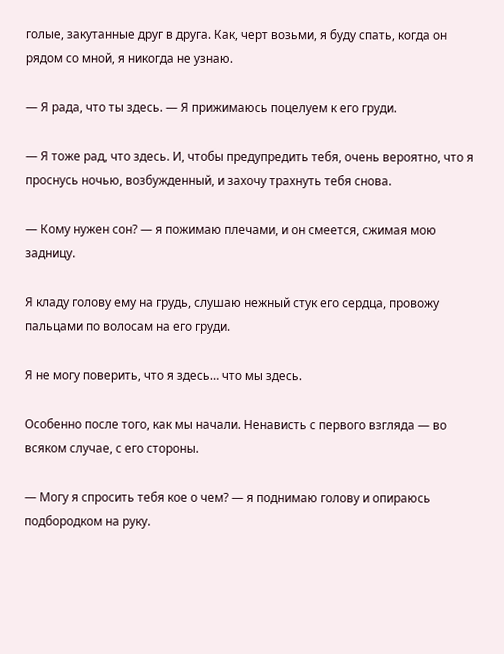голые, закутанные друг в друга. Как, черт возьми, я буду спать, когда он рядом со мной, я никогда не узнаю.

— Я рада, что ты здесь. — Я прижимаюсь поцелуем к его груди.

— Я тоже рад, что здесь. И, чтобы предупредить тебя, очень вероятно, что я проснусь ночью, возбужденный, и захочу трахнуть тебя снова.

— Кому нужен сон? — я пожимаю плечами, и он смеется, сжимая мою задницу.

Я кладу голову ему на грудь, слушаю нежный стук его сердца, провожу пальцами по волосам на его груди.

Я не могу поверить, что я здесь… что мы здесь.

Особенно после того, как мы начали. Ненависть с первого взгляда — во всяком случае, с его стороны.

— Могу я спросить тебя кое о чем? — я поднимаю голову и опираюсь подбородком на руку.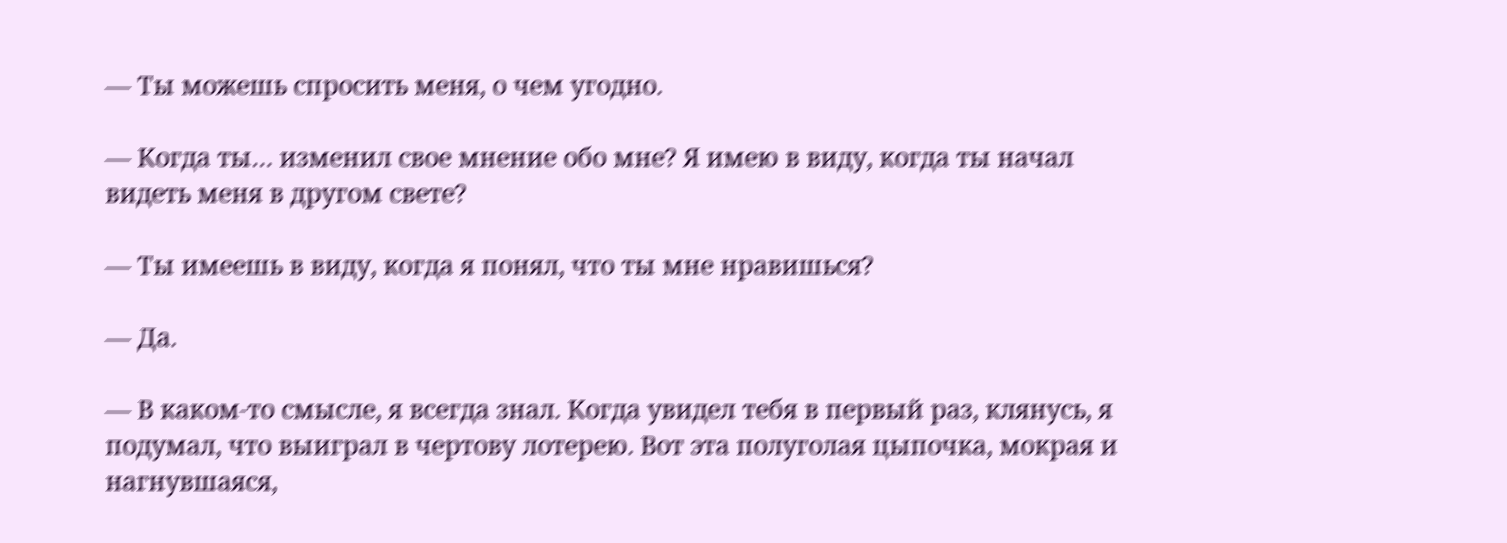— Ты можешь спросить меня, о чем угодно.

— Когда ты… изменил свое мнение обо мне? Я имею в виду, когда ты начал видеть меня в другом свете?

— Ты имеешь в виду, когда я понял, что ты мне нравишься?

— Да.

— В каком-то смысле, я всегда знал. Когда увидел тебя в первый раз, клянусь, я подумал, что выиграл в чертову лотерею. Вот эта полуголая цыпочка, мокрая и нагнувшаяся,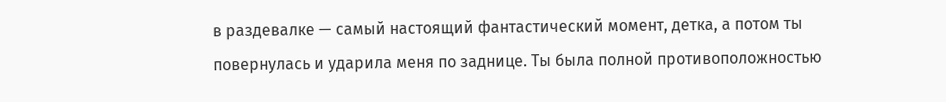в раздевалке — самый настоящий фантастический момент, детка, а потом ты повернулась и ударила меня по заднице. Ты была полной противоположностью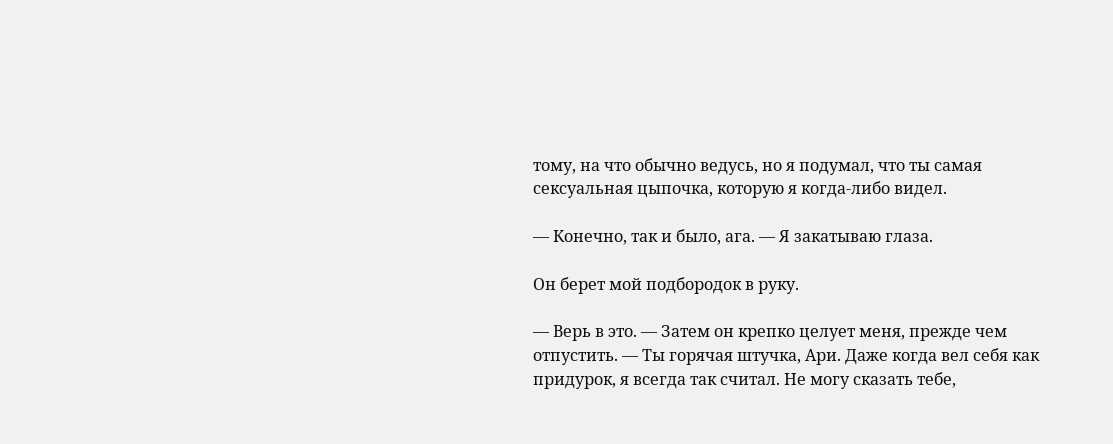тому, на что обычно ведусь, но я подумал, что ты самая сексуальная цыпочка, которую я когда-либо видел.

— Конечно, так и было, ага. — Я закатываю глаза.

Он берет мой подбородок в руку.

— Верь в это. — Затем он крепко целует меня, прежде чем отпустить. — Ты горячая штучка, Ари. Даже когда вел себя как придурок, я всегда так считал. Не могу сказать тебе,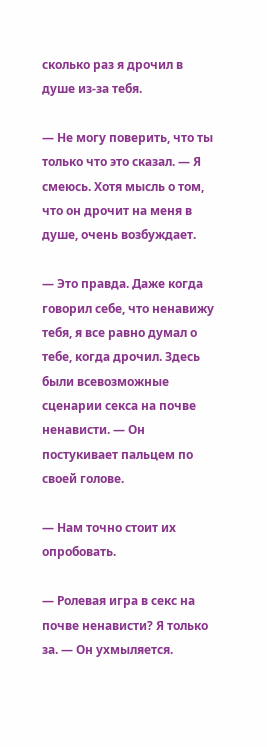сколько раз я дрочил в душе из-за тебя.

— Не могу поверить, что ты только что это сказал. — Я смеюсь. Хотя мысль о том, что он дрочит на меня в душе, очень возбуждает.

— Это правда. Даже когда говорил себе, что ненавижу тебя, я все равно думал о тебе, когда дрочил. Здесь были всевозможные сценарии секса на почве ненависти. — Он постукивает пальцем по своей голове.

— Нам точно стоит их опробовать.

— Ролевая игра в секс на почве ненависти? Я только за. — Он ухмыляется.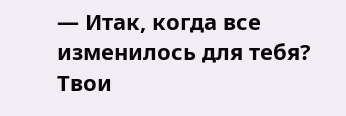— Итак, когда все изменилось для тебя? Твои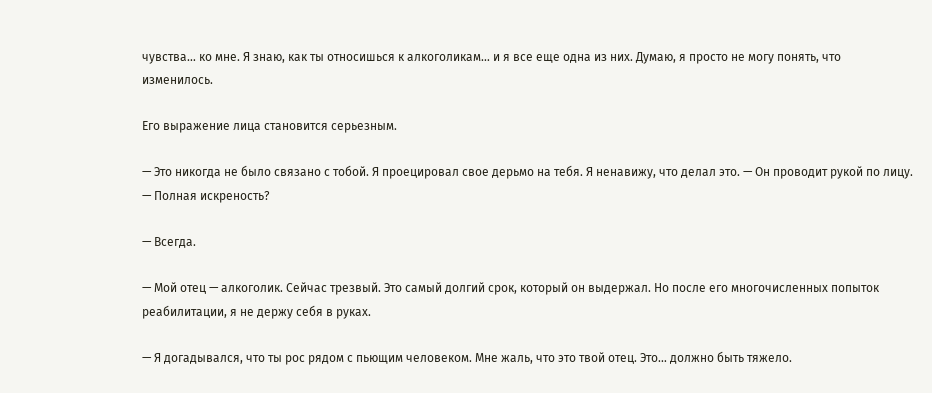чувства… ко мне. Я знаю, как ты относишься к алкоголикам… и я все еще одна из них. Думаю, я просто не могу понять, что изменилось.

Его выражение лица становится серьезным.

— Это никогда не было связано с тобой. Я проецировал свое дерьмо на тебя. Я ненавижу, что делал это. — Он проводит рукой по лицу. — Полная искреность?

— Всегда.

— Мой отец — алкоголик. Сейчас трезвый. Это самый долгий срок, который он выдержал. Но после его многочисленных попыток реабилитации, я не держу себя в руках.

— Я догадывался, что ты рос рядом с пьющим человеком. Мне жаль, что это твой отец. Это… должно быть тяжело.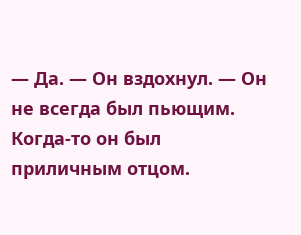— Да. — Он вздохнул. — Он не всегда был пьющим. Когда-то он был приличным отцом.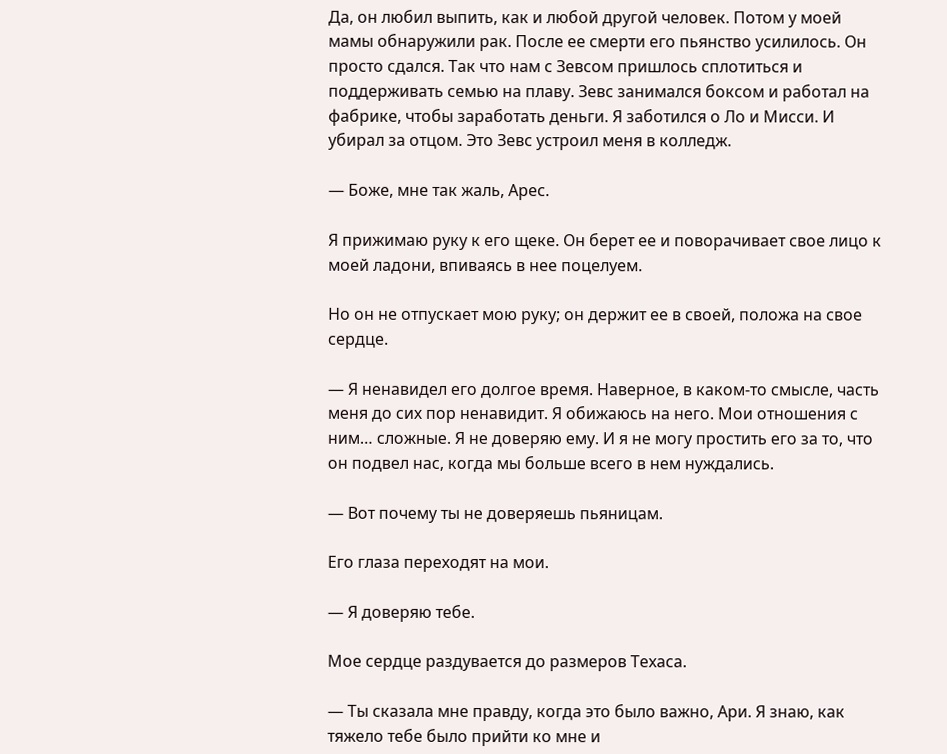Да, он любил выпить, как и любой другой человек. Потом у моей мамы обнаружили рак. После ее смерти его пьянство усилилось. Он просто сдался. Так что нам с Зевсом пришлось сплотиться и поддерживать семью на плаву. Зевс занимался боксом и работал на фабрике, чтобы заработать деньги. Я заботился о Ло и Мисси. И убирал за отцом. Это Зевс устроил меня в колледж.

— Боже, мне так жаль, Арес.

Я прижимаю руку к его щеке. Он берет ее и поворачивает свое лицо к моей ладони, впиваясь в нее поцелуем.

Но он не отпускает мою руку; он держит ее в своей, положа на свое сердце.

— Я ненавидел его долгое время. Наверное, в каком-то смысле, часть меня до сих пор ненавидит. Я обижаюсь на него. Мои отношения с ним… сложные. Я не доверяю ему. И я не могу простить его за то, что он подвел нас, когда мы больше всего в нем нуждались.

— Вот почему ты не доверяешь пьяницам.

Его глаза переходят на мои.

— Я доверяю тебе.

Мое сердце раздувается до размеров Техаса.

— Ты сказала мне правду, когда это было важно, Ари. Я знаю, как тяжело тебе было прийти ко мне и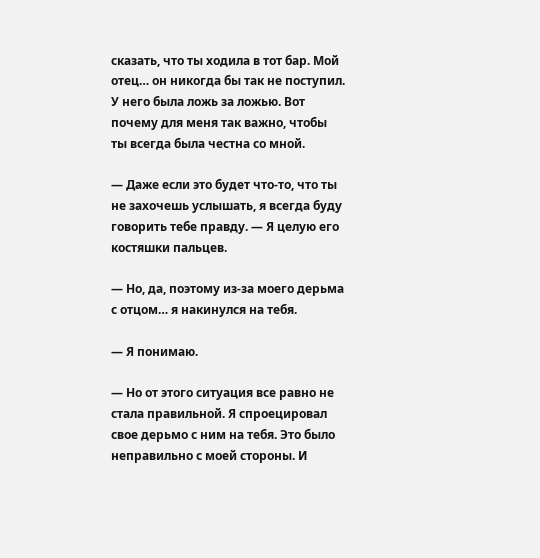сказать, что ты ходила в тот бар. Мой отец… он никогда бы так не поступил. У него была ложь за ложью. Вот почему для меня так важно, чтобы ты всегда была честна со мной.

— Даже если это будет что-то, что ты не захочешь услышать, я всегда буду говорить тебе правду. — Я целую его костяшки пальцев.

— Но, да, поэтому из-за моего дерьма с отцом… я накинулся на тебя.

— Я понимаю.

— Но от этого ситуация все равно не стала правильной. Я спроецировал свое дерьмо с ним на тебя. Это было неправильно с моей стороны. И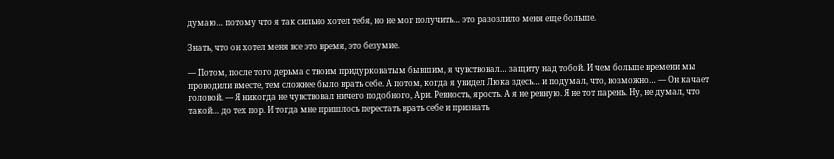думаю… потому что я так сильно хотел тебя, но не мог получить… это разозлило меня еще больше.

Знать, что он хотел меня все это время, это безумие.

— Потом, после того дерьма с твоим придурковатым бывшим, я чувствовал… защиту над тобой. И чем больше времени мы проводили вместе, тем сложнее было врать себе. А потом, когда я увидел Люка здесь… и подумал, что, возможно… — Он качает головой. — Я никогда не чувствовал ничего подобного, Ари. Ревность, ярость. А я не ревную. Я не тот парень. Ну, не думал, что такой… до тех пор. И тогда мне пришлось перестать врать себе и признать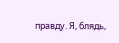правду. Я, блядь,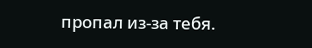пропал из-за тебя.